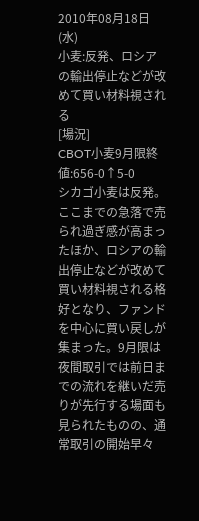2010年08月18日(水)
小麦:反発、ロシアの輸出停止などが改めて買い材料視される
[場況]
CBOT小麦9月限終値:656-0↑5-0
シカゴ小麦は反発。ここまでの急落で売られ過ぎ感が高まったほか、ロシアの輸出停止などが改めて買い材料視される格好となり、ファンドを中心に買い戻しが集まった。9月限は夜間取引では前日までの流れを継いだ売りが先行する場面も見られたものの、通常取引の開始早々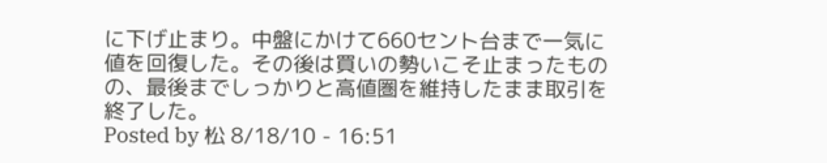に下げ止まり。中盤にかけて660セント台まで一気に値を回復した。その後は買いの勢いこそ止まったものの、最後までしっかりと高値圏を維持したまま取引を終了した。
Posted by 松 8/18/10 - 16:51